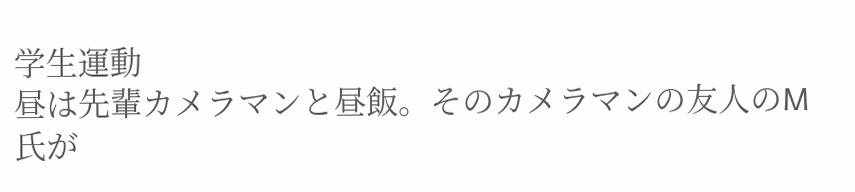学生運動
昼は先輩カメラマンと昼飯。そのカメラマンの友人のM氏が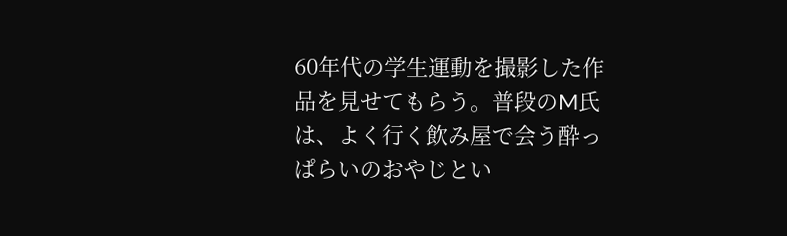60年代の学生運動を撮影した作品を見せてもらう。普段のM氏は、よく行く飲み屋で会う酔っぱらいのおやじとい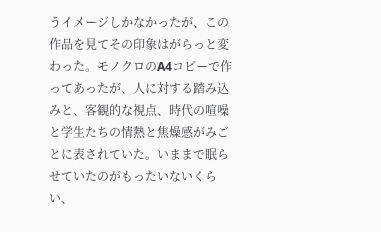うイメージしかなかったが、この作品を見てその印象はがらっと変わった。モノクロのA4コピーで作ってあったが、人に対する踏み込みと、客観的な視点、時代の喧噪と学生たちの情熱と焦燥感がみごとに表されていた。いままで眠らせていたのがもったいないくらい、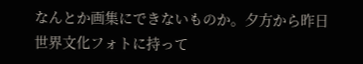なんとか画集にできないものか。夕方から昨日世界文化フォトに持って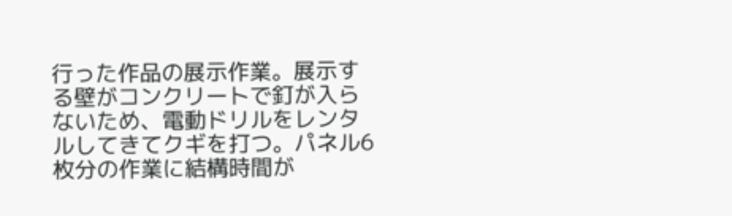行った作品の展示作業。展示する壁がコンクリートで釘が入らないため、電動ドリルをレンタルしてきてクギを打つ。パネル6枚分の作業に結構時間が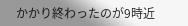かかり終わったのが9時近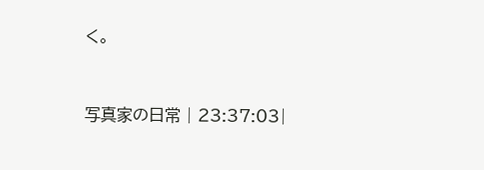く。


写真家の日常 | 23:37:03|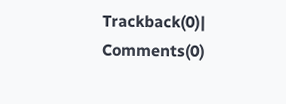Trackback(0)| Comments(0)